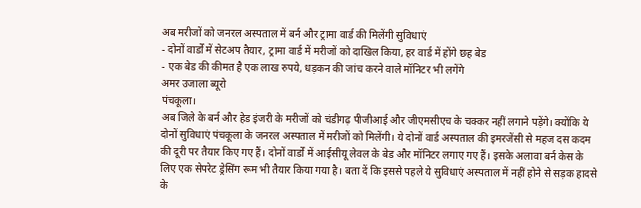अब मरीजों को जनरल अस्पताल में बर्न और ट्रामा वार्ड की मिलेंगी सुविधाएं
- दोनों वार्डों में सेटअप तैयार, ट्रामा वार्ड में मरीजों को दाखिल किया, हर वार्ड में होंगे छह बेड
- एक बेड की कीमत है एक लाख रुपये, धड़कन की जांच करने वाले मॉनिटर भी लगेंगे
अमर उजाला ब्यूरो
पंचकूला।
अब जिले के बर्न और हेड इंजरी के मरीजों को चंडीगढ़ पीजीआई और जीएमसीएच के चक्कर नहीं लगाने पड़ेंगे। क्योंकि ये दोनों सुविधाएं पंचकूला के जनरल अस्पताल में मरीजों को मिलेंगी। ये दोनों वार्ड अस्पताल की इमरजेंसी से महज दस कदम की दूरी पर तैयार किए गए हैं। दोनों वार्डों में आईसीयू लेवल के बेड और मॉनिटर लगाए गए हैं। इसके अलावा बर्न केस के लिए एक सेपरेट ड्रेसिंग रूम भी तैयार किया गया है। बता दें कि इससे पहले ये सुविधाएं अस्पताल में नहीं होने से सड़क हादसे के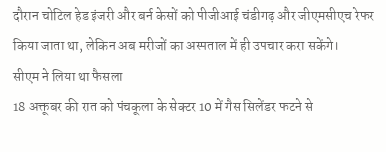दौरान चोटिल हेड इंजरी और बर्न केसों को पीजीआई चंडीगढ़ और जीएमसीएच रेफर किया जाता था, लेकिन अब मरीजों का अस्पताल में ही उपचार करा सकेंगे।
सीएम ने लिया था फैसला
18 अक्तूबर की रात को पंचकूला के सेक्टर 10 में गैस सिलेंडर फटने से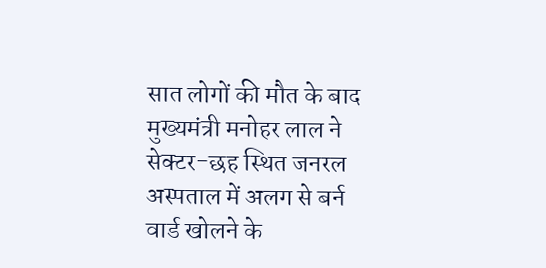सात लोगों की मौत के बाद मुख्यमंत्री मनोहर लाल ने सेक्टर-छह स्थित जनरल अस्पताल में अलग से बर्न वार्ड खोलने के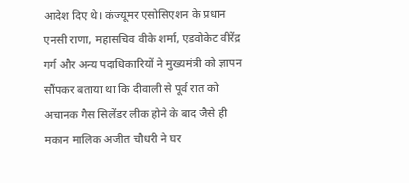आदेश दिए थे। कंज्यूमर एसोसिएशन के प्रधान एनसी राणा, महासचिव वीके शर्मा, एडवोकेट वीरेंद्र गर्ग और अन्य पदाधिकारियों ने मुख्यमंत्री को ज्ञापन सौंपकर बताया था कि दीवाली से पूर्व रात को अचानक गैस सिलेंडर लीक होने के बाद जैसे ही मकान मालिक अजीत चौधरी ने घर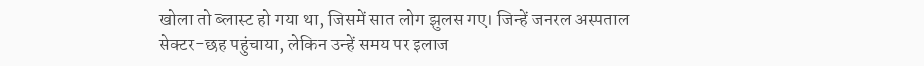खोला तो ब्लास्ट हो गया था, जिसमें सात लोग झुलस गए। जिन्हें जनरल अस्पताल सेक्टर-छह पहुंचाया, लेकिन उन्हें समय पर इलाज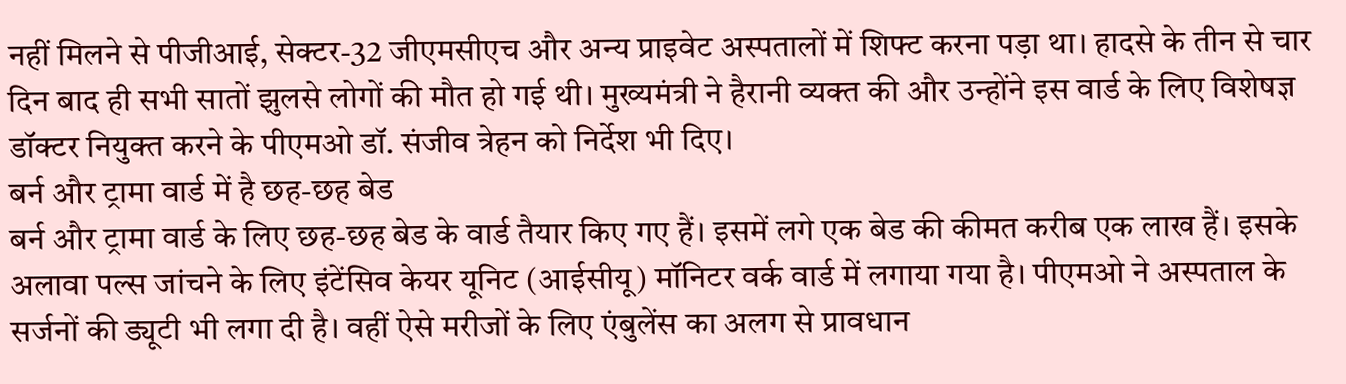नहीं मिलने से पीजीआई, सेक्टर-32 जीएमसीएच और अन्य प्राइवेट अस्पतालों में शिफ्ट करना पड़ा था। हादसे के तीन से चार दिन बाद ही सभी सातों झुलसे लोगों की मौत हो गई थी। मुख्यमंत्री ने हैरानी व्यक्त की और उन्होंने इस वार्ड के लिए विशेषज्ञ डॉक्टर नियुक्त करने के पीएमओ डॉ. संजीव त्रेहन को निर्देश भी दिए।
बर्न और ट्रामा वार्ड में है छह-छह बेड
बर्न और ट्रामा वार्ड के लिए छह-छह बेड के वार्ड तैयार किए गए हैं। इसमें लगे एक बेड की कीमत करीब एक लाख हैं। इसके अलावा पल्स जांचने के लिए इंटेंसिव केयर यूनिट (आईसीयू) मॉनिटर वर्क वार्ड में लगाया गया है। पीएमओ ने अस्पताल के सर्जनों की ड्यूटी भी लगा दी है। वहीं ऐसे मरीजों के लिए एंबुलेंस का अलग से प्रावधान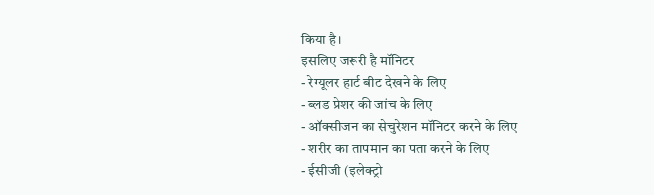किया है।
इसलिए जरूरी है मॉनिटर
- रेग्यूलर हार्ट बीट देखने के लिए
- ब्लड प्रेशर की जांच के लिए
- ऑक्सीजन का सेचुरेशन मॉनिटर करने के लिए
- शरीर का तापमान का पता करने के लिए
- ईसीजी (इलेक्ट्रो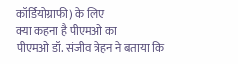कॉर्डियोग्राफी) के लिए
क्या कहना है पीएमओ का
पीएमओ डॉ. संजीव त्रेहन ने बताया कि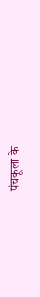पंचकूला के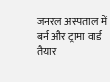जनरल अस्पताल में बर्न और ट्रामा वार्ड तैयार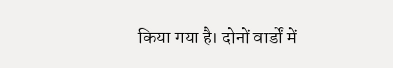किया गया है। दोनों वार्डों में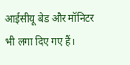आईसीयू बेड और मॉनिटर भी लगा दिए गए हैं।